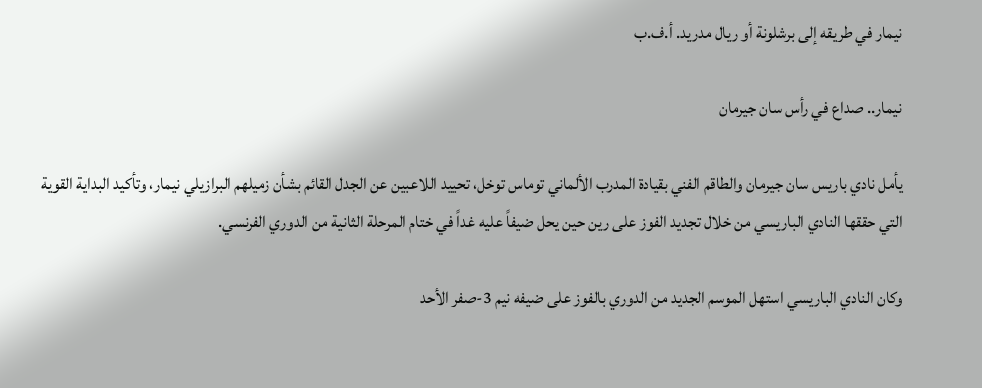نيمار في طريقه إلى برشلونة أو ريال مدريد. أ.ف.ب

نيمار.. صداع في رأس سان جيرمان

يأمل نادي باريس سان جيرمان والطاقم الفني بقيادة المدرب الألماني توماس توخل، تحييد اللاعبين عن الجدل القائم بشأن زميلهم البرازيلي نيمار، وتأكيد البداية القوية التي حققها النادي الباريسي من خلال تجديد الفوز على رين حين يحل ضيفاً عليه غداً في ختام المرحلة الثانية من الدوري الفرنسي.

وكان النادي الباريسي استهل الموسم الجديد من الدوري بالفوز على ضيفه نيم 3-صفر الأحد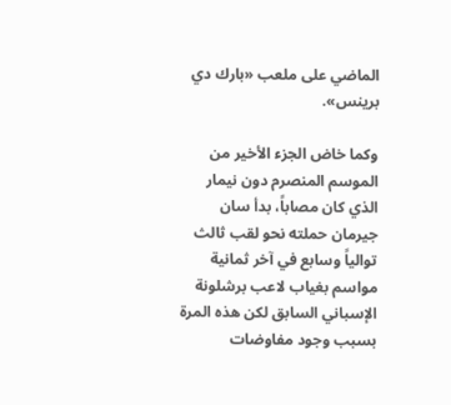الماضي على ملعب «بارك دي برينس».

وكما خاض الجزء الأخير من الموسم المنصرم دون نيمار الذي كان مصاباً، بدأ سان جيرمان حملته نحو لقب ثالث توالياً وسابع في آخر ثمانية مواسم بغياب لاعب برشلونة الإسباني السابق لكن هذه المرة بسبب وجود مفاوضات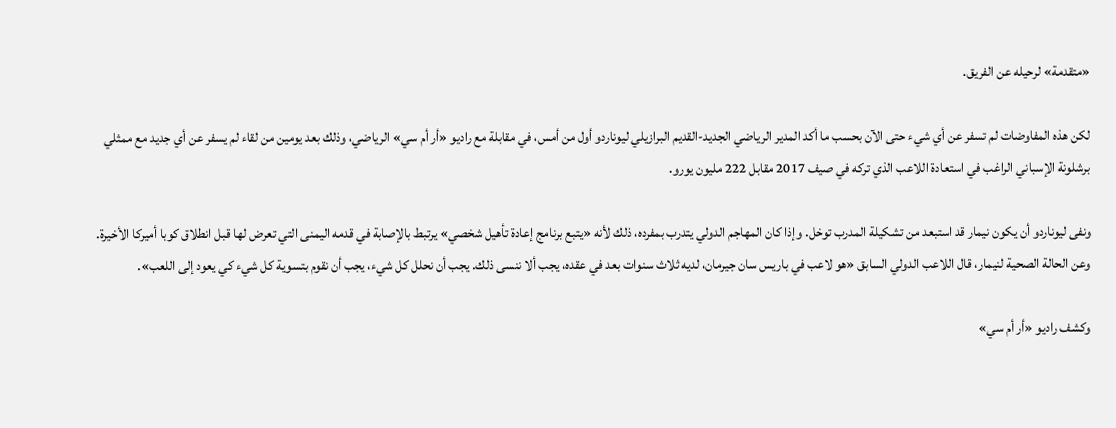«متقدمة» لرحيله عن الفريق.

لكن هذه المفاوضات لم تسفر عن أي شيء حتى الآن بحسب ما أكد المدير الرياضي الجديد-القديم البرازيلي ليوناردو أول من أمس، في مقابلة مع راديو «أر أم سي» الرياضي، وذلك بعد يومين من لقاء لم يسفر عن أي جديد مع ممثلي برشلونة الإسباني الراغب في استعادة اللاعب الذي تركه في صيف 2017 مقابل 222 مليون يورو.

ونفى ليوناردو أن يكون نيمار قد استبعد من تشكيلة المدرب توخل. وإذا كان المهاجم الدولي يتدرب بمفرده، ذلك لأنه «يتبع برنامج إعادة تأهيل شخصي» يرتبط بالإصابة في قدمه اليمنى التي تعرض لها قبل انطلاق كوبا أميركا الأخيرة. وعن الحالة الصحية لنيمار، قال اللاعب الدولي السابق «هو لاعب في باريس سان جيرمان، لديه ثلاث سنوات بعد في عقده، يجب ألا ننسى ذلك. يجب أن نحلل كل شيء، يجب أن نقوم بتسوية كل شيء كي يعود إلى اللعب».

وكشف راديو «أر أم سي»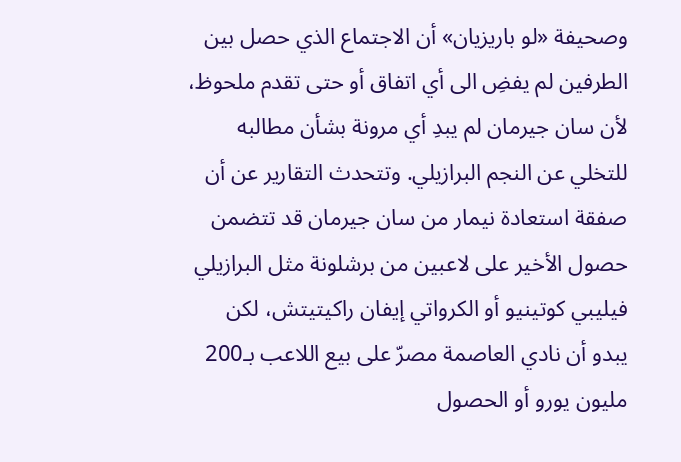وصحيفة «لو باريزيان» أن الاجتماع الذي حصل بين الطرفين لم يفضِ الى أي اتفاق أو حتى تقدم ملحوظ، لأن سان جيرمان لم يبدِ أي مرونة بشأن مطالبه للتخلي عن النجم البرازيلي. وتتحدث التقارير عن أن صفقة استعادة نيمار من سان جيرمان قد تتضمن حصول الأخير على لاعبين من برشلونة مثل البرازيلي فيليبي كوتينيو أو الكرواتي إيفان راكيتيتش، لكن يبدو أن نادي العاصمة مصرّ على بيع اللاعب بـ200 مليون يورو أو الحصول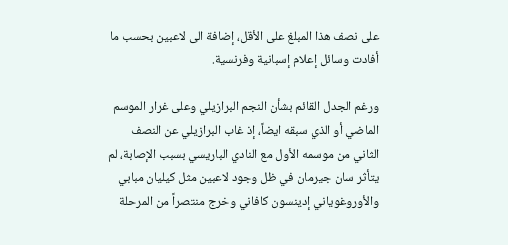على نصف هذا المبلغ على الأقل، إضافة الى لاعبين بحسب ما أفادت وسائل إعلام إسبانية وفرنسية.

ورغم الجدل القائم بشأن النجم البرازيلي وعلى غرار الموسم الماضي أو الذي سبقه ايضاً، إذ غاب البرازيلي عن النصف الثاني من موسمه الأول مع النادي الباريسي بسبب الإصابة، لم يتأثر سان جيرمان في ظل وجود لاعبين مثل كيليان مبابي والأوروغوياني إدينسون كافاني وخرج منتصراً من المرحلة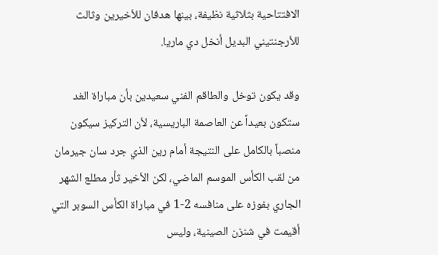الافتتاحية بثلاثية نظيفة، بينها هدفان للأخيرين وثالث للأرجنتيني البديل أنخل دي ماريا.

وقد يكون توخل والطاقم الفني سعيدين بأن مباراة الغد ستكون بعيداً عن العاصمة الباريسية، لأن التركيز سيكون منصباً بالكامل على النتيجة أمام رين الذي جرد سان جيرمان من لقب الكأس الموسم الماضي، لكن الأخير ثأر مطلع الشهر الجاري بفوزه على منافسه 2-1 في مباراة الكأس السوبر التي أقيمت في شنزن الصينية، وليس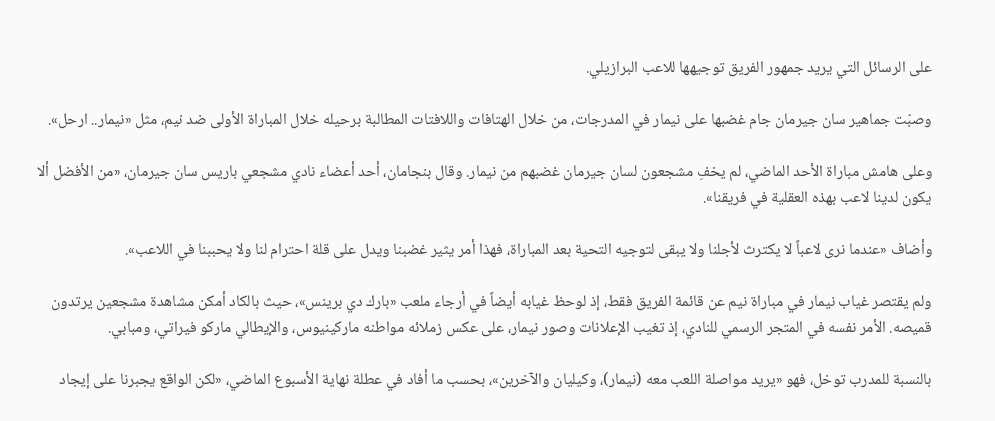على الرسائل التي يريد جمهور الفريق توجيهها للاعب البرازيلي.

وصبّت جماهير سان جيرمان جام غضبها على نيمار في المدرجات، من خلال الهتافات واللافتات المطالبة برحيله خلال المباراة الأولى ضد نيم، مثل «نيمار.. ارحل».

وعلى هامش مباراة الأحد الماضي، لم يخفِ مشجعون لسان جيرمان غضبهم من نيمار. وقال بنجامان، أحد أعضاء نادي مشجعي باريس سان جيرمان، «من الأفضل ألا يكون لدينا لاعب بهذه العقلية في فريقنا».

وأضاف «عندما نرى لاعباً لا يكترث لأجلنا ولا يبقى لتوجيه التحية بعد المباراة، فهذا أمر يثير غضبنا ويدل على قلة احترام لنا ولا يحببنا في اللاعب».

ولم يقتصر غياب نيمار في مباراة نيم عن قائمة الفريق فقط، إذ لوحظ غيابه أيضاً في أرجاء ملعب «بارك دي برينس»، حيث بالكاد أمكن مشاهدة مشجعين يرتدون قميصه. الأمر نفسه في المتجر الرسمي للنادي، إذ تغيب الإعلانات وصور نيمار، على عكس زملائه مواطنه ماركينيوس، والإيطالي ماركو فيراتي، ومبابي.

بالنسبة للمدرب توخل، فهو «يريد مواصلة اللعب معه (نيمار)، وكيليان والآخرين»، بحسب ما أفاد في عطلة نهاية الأسبوع الماضي، «لكن الواقع يجبرنا على إيجاد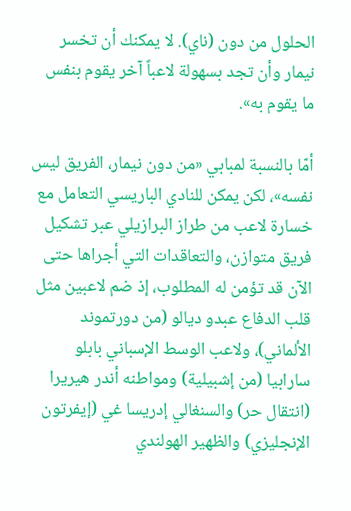الحلول من دون (ناي). لا يمكنك أن تخسر نيمار وأن تجد بسهولة لاعباً آخر يقوم بنفس ما يقوم به».

أمّا بالنسبة لمبابي «من دون نيمار، الفريق ليس نفسه»، لكن يمكن للنادي الباريسي التعامل مع خسارة لاعب من طراز البرازيلي عبر تشكيل فريق متوازن، والتعاقدات التي أجراها حتى الآن قد تؤمن له المطلوب، إذ ضم لاعبين مثل قلب الدفاع عبدو ديالو (من دورتموند الألماني)، ولاعب الوسط الإسباني بابلو سارابيا (من إشبيلية) ومواطنه أندر هيريرا (انتقال حر) والسنغالي إدريسا غي (إيفرتون الإنجليزي) والظهير الهولندي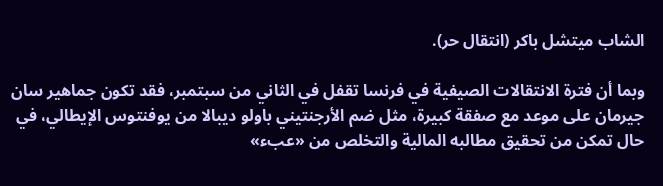الشاب ميتشل باكر (انتقال حر).

وبما أن فترة الانتقالات الصيفية في فرنسا تقفل في الثاني من سبتمبر، فقد تكون جماهير سان جيرمان على موعد مع صفقة كبيرة، مثل ضم الأرجنتيني باولو ديبالا من يوفنتوس الإيطالي، في حال تمكن من تحقيق مطالبه المالية والتخلص من «عبء»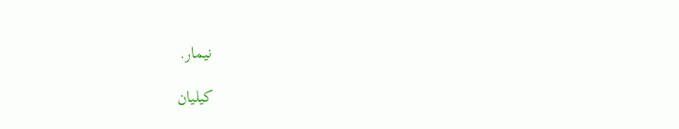نيمار.

كيليان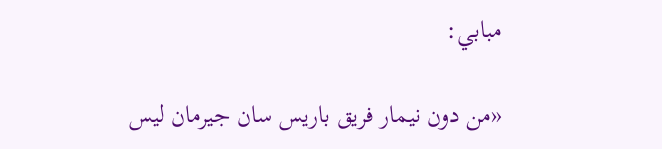مبابي:

«من دون نيمار فريق باريس سان جيرمان ليس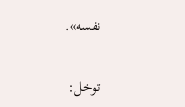نفسه».

توخل: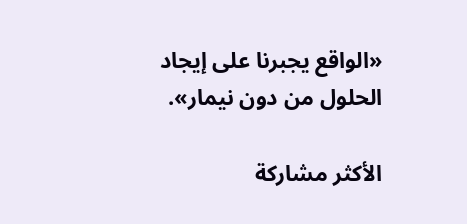«الواقع يجبرنا على إيجاد الحلول من دون نيمار».

الأكثر مشاركة